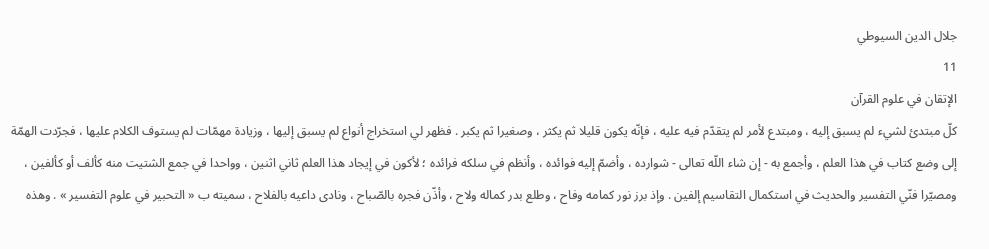جلال الدين السيوطي
11
الإتقان في علوم القرآن
كلّ مبتدئ لشيء لم يسبق إليه ، ومبتدع لأمر لم يتقدّم فيه عليه ، فإنّه يكون قليلا ثم يكثر ، وصغيرا ثم يكبر . فظهر لي استخراج أنواع لم يسبق إليها ، وزيادة مهمّات لم يستوف الكلام عليها ، فجرّدت الهمّة إلى وضع كتاب في هذا العلم ، وأجمع به - إن شاء اللّه تعالى - شوارده ، وأضمّ إليه فوائده ، وأنظم في سلكه فرائده ؛ لأكون في إيجاد هذا العلم ثاني اثنين ، وواحدا في جمع الشتيت منه كألف أو كألفين ، ومصيّرا فنّي التفسير والحديث في استكمال التقاسيم إلفين . وإذ برز نور كمامه وفاح ، وطلع بدر كماله ولاح ، وأذّن فجره بالصّباح ، ونادى داعيه بالفلاح ، سميته ب « التحبير في علوم التفسير » . وهذه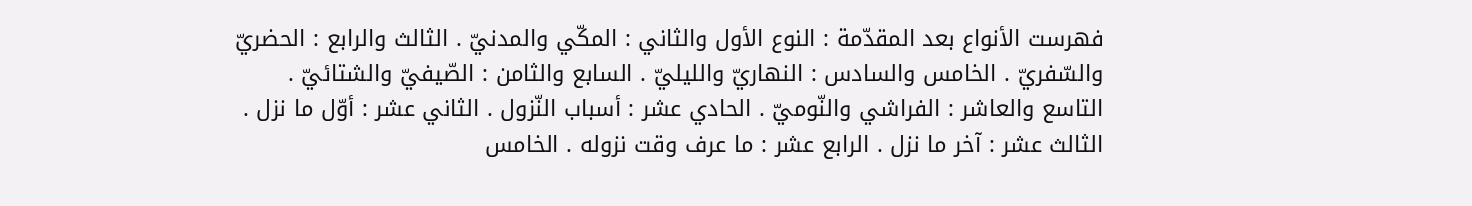فهرست الأنواع بعد المقدّمة : النوع الأول والثاني : المكّي والمدنيّ . الثالث والرابع : الحضريّ والسّفريّ . الخامس والسادس : النهاريّ والليليّ . السابع والثامن : الصّيفيّ والشتائيّ . التاسع والعاشر : الفراشي والنّوميّ . الحادي عشر : أسباب النّزول . الثاني عشر : أوّل ما نزل . الثالث عشر : آخر ما نزل . الرابع عشر : ما عرف وقت نزوله . الخامس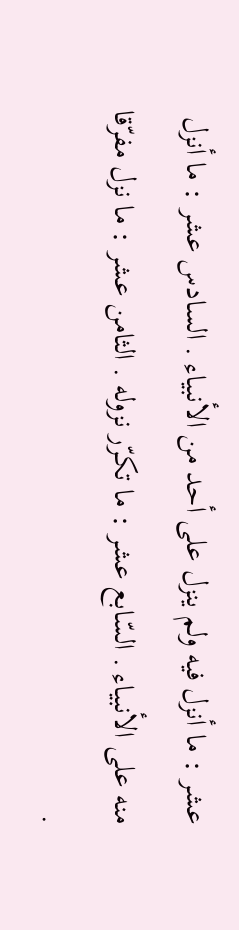عشر : ما أنزل فيه ولم ينزل على أحد من الأنبياء . السادس عشر : ما أنزل منه على الأنبياء . السّابع عشر : ما تكرّر نزوله . الثامن عشر : ما نزل مفرّقا .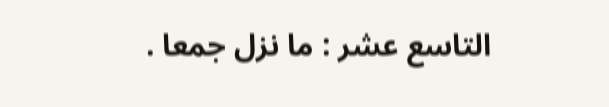التاسع عشر : ما نزل جمعا .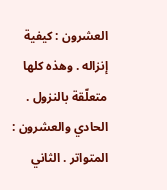العشرون : كيفية إنزاله . وهذه كلها متعلّقة بالنزول . الحادي والعشرون : المتواتر . الثاني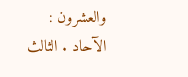والعشرون : الآحاد . الثالث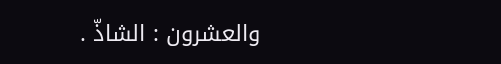والعشرون : الشاذّ .